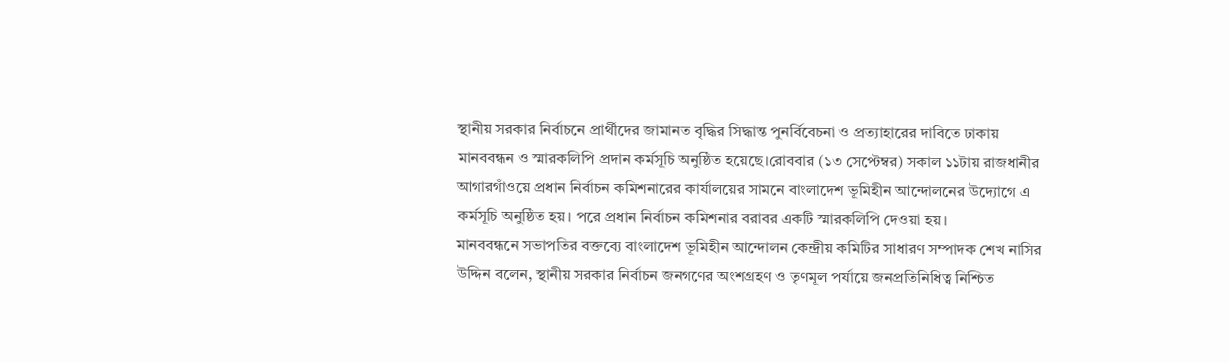স্থানীয় সরকার নির্বাচনে প্রার্থীদের জামানত বৃদ্ধির সিদ্ধান্ত পুনর্বিবেচনা ও প্রত্যাহারের দাবিতে ঢাকায় মানববন্ধন ও স্মারকলিপি প্রদান কর্মসূচি অনুষ্ঠিত হয়েছে।রোববার (১৩ সেপ্টেম্বর) সকাল ১১টায় রাজধানীর আগারগাঁওয়ে প্রধান নির্বাচন কমিশনারের কার্যালয়ের সামনে বাংলাদেশ ভূমিহীন আন্দোলনের উদ্যোগে এ কর্মসূচি অনুষ্ঠিত হয়। পরে প্রধান নির্বাচন কমিশনার বরাবর একটি স্মারকলিপি দেওয়া হয়।
মানববন্ধনে সভাপতির বক্তব্যে বাংলাদেশ ভূমিহীন আন্দোলন কেন্দ্রীয় কমিটির সাধারণ সম্পাদক শেখ নাসির উদ্দিন বলেন, স্থানীয় সরকার নির্বাচন জনগণের অংশগ্রহণ ও তৃণমূল পর্যায়ে জনপ্রতিনিধিত্ব নিশ্চিত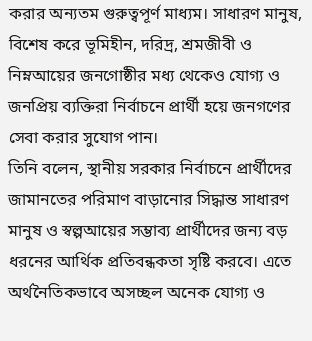করার অন্যতম গুরুত্বপূর্ণ মাধ্যম। সাধারণ মানুষ, বিশেষ করে ভূমিহীন, দরিদ্র, শ্রমজীবী ও নিম্নআয়ের জনগোষ্ঠীর মধ্য থেকেও যোগ্য ও জনপ্রিয় ব্যক্তিরা নির্বাচনে প্রার্থী হয়ে জনগণের সেবা করার সুযোগ পান।
তিনি বলেন, স্থানীয় সরকার নির্বাচনে প্রার্থীদের জামানতের পরিমাণ বাড়ানোর সিদ্ধান্ত সাধারণ মানুষ ও স্বল্পআয়ের সম্ভাব্য প্রার্থীদের জন্য বড় ধরনের আর্থিক প্রতিবন্ধকতা সৃষ্টি করবে। এতে অর্থনৈতিকভাবে অসচ্ছল অনেক যোগ্য ও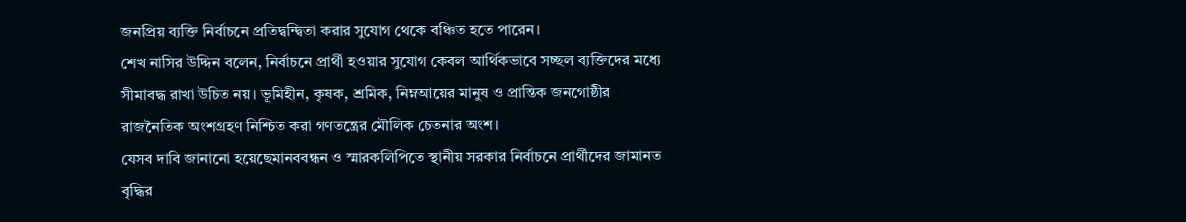জনপ্রিয় ব্যক্তি নির্বাচনে প্রতিদ্বন্দ্বিতা করার সুযোগ থেকে বঞ্চিত হতে পারেন।
শেখ নাসির উদ্দিন বলেন, নির্বাচনে প্রার্থী হওয়ার সুযোগ কেবল আর্থিকভাবে সচ্ছল ব্যক্তিদের মধ্যে সীমাবদ্ধ রাখা উচিত নয়। ভূমিহীন, কৃষক, শ্রমিক, নিম্নআয়ের মানুষ ও প্রান্তিক জনগোষ্ঠীর রাজনৈতিক অংশগ্রহণ নিশ্চিত করা গণতন্ত্রের মৌলিক চেতনার অংশ।
যেসব দাবি জানানো হয়েছেমানববন্ধন ও স্মারকলিপিতে স্থানীয় সরকার নির্বাচনে প্রার্থীদের জামানত বৃদ্ধির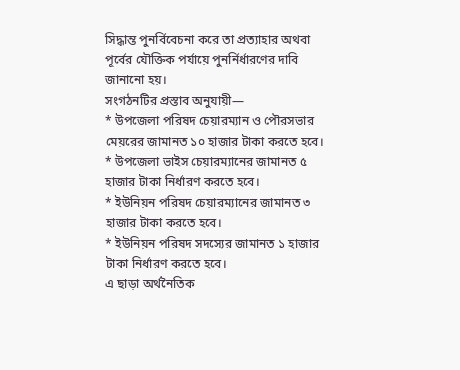সিদ্ধান্ত পুনর্বিবেচনা করে তা প্রত্যাহার অথবা পূর্বের যৌক্তিক পর্যায়ে পুনর্নির্ধারণের দাবি জানানো হয়।
সংগঠনটির প্রস্তাব অনুযায়ী—
* উপজেলা পরিষদ চেয়ারম্যান ও পৌরসভার মেয়রের জামানত ১০ হাজার টাকা করতে হবে।
* উপজেলা ভাইস চেয়ারম্যানের জামানত ৫ হাজার টাকা নির্ধারণ করতে হবে।
* ইউনিয়ন পরিষদ চেয়ারম্যানের জামানত ৩ হাজার টাকা করতে হবে।
* ইউনিয়ন পরিষদ সদস্যের জামানত ১ হাজার টাকা নির্ধারণ করতে হবে।
এ ছাড়া অর্থনৈতিক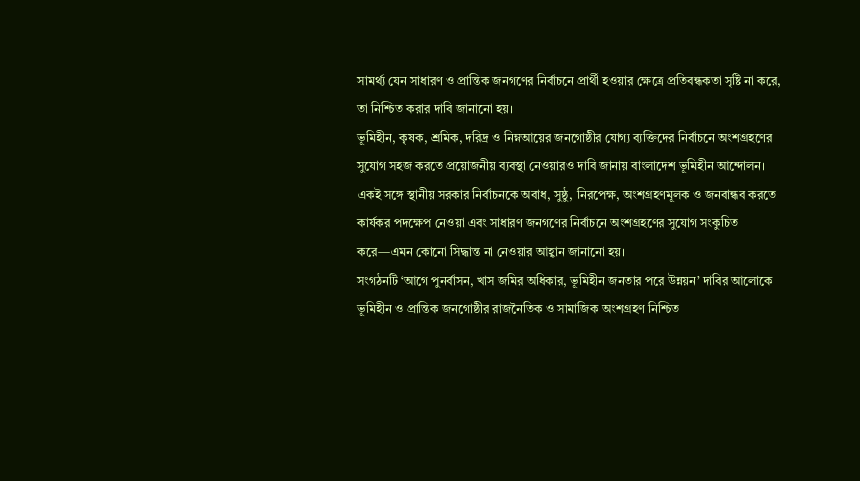সামর্থ্য যেন সাধারণ ও প্রান্তিক জনগণের নির্বাচনে প্রার্থী হওয়ার ক্ষেত্রে প্রতিবন্ধকতা সৃষ্টি না করে, তা নিশ্চিত করার দাবি জানানো হয়।
ভূমিহীন, কৃষক, শ্রমিক, দরিদ্র ও নিম্নআয়ের জনগোষ্ঠীর যোগ্য ব্যক্তিদের নির্বাচনে অংশগ্রহণের সুযোগ সহজ করতে প্রয়োজনীয় ব্যবস্থা নেওয়ারও দাবি জানায় বাংলাদেশ ভূমিহীন আন্দোলন।
একই সঙ্গে স্থানীয় সরকার নির্বাচনকে অবাধ, সুষ্ঠু, নিরপেক্ষ, অংশগ্রহণমূলক ও জনবান্ধব করতে কার্যকর পদক্ষেপ নেওয়া এবং সাধারণ জনগণের নির্বাচনে অংশগ্রহণের সুযোগ সংকুচিত করে—এমন কোনো সিদ্ধান্ত না নেওয়ার আহ্বান জানানো হয়।
সংগঠনটি ‘আগে পুনর্বাসন, খাস জমির অধিকার, ভূমিহীন জনতার পরে উন্নয়ন’ দাবির আলোকে ভূমিহীন ও প্রান্তিক জনগোষ্ঠীর রাজনৈতিক ও সামাজিক অংশগ্রহণ নিশ্চিত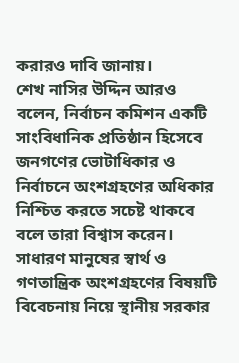করারও দাবি জানায়।
শেখ নাসির উদ্দিন আরও বলেন, নির্বাচন কমিশন একটি সাংবিধানিক প্রতিষ্ঠান হিসেবে জনগণের ভোটাধিকার ও নির্বাচনে অংশগ্রহণের অধিকার নিশ্চিত করতে সচেষ্ট থাকবে বলে তারা বিশ্বাস করেন। সাধারণ মানুষের স্বার্থ ও গণতান্ত্রিক অংশগ্রহণের বিষয়টি বিবেচনায় নিয়ে স্থানীয় সরকার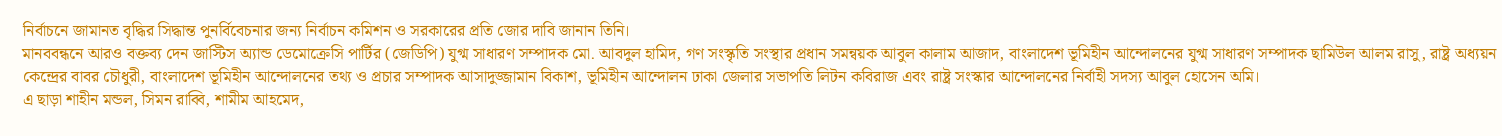নির্বাচনে জামানত বৃদ্ধির সিদ্ধান্ত পুনর্বিবেচনার জন্য নির্বাচন কমিশন ও সরকারের প্রতি জোর দাবি জানান তিনি।
মানববন্ধনে আরও বক্তব্য দেন জাস্টিস অ্যান্ড ডেমোক্রেসি পার্টির (জেডিপি) যুগ্ম সাধারণ সম্পাদক মো. আবদুল হামিদ, গণ সংস্কৃতি সংস্থার প্রধান সমন্বয়ক আবুল কালাম আজাদ, বাংলাদেশ ভূমিহীন আন্দোলনের যুগ্ম সাধারণ সম্পাদক ছামিউল আলম রাসু, রাষ্ট্র অধ্যয়ন কেন্দ্রের বাবর চৌধুরী, বাংলাদেশ ভূমিহীন আন্দোলনের তথ্য ও প্রচার সম্পাদক আসাদুজ্জামান বিকাশ, ভূমিহীন আন্দোলন ঢাকা জেলার সভাপতি লিটন কবিরাজ এবং রাষ্ট্র সংস্কার আন্দোলনের নির্বাহী সদস্য আবুল হোসেন অমি।
এ ছাড়া শাহীন মন্ডল, সিমন রাব্বি, শামীম আহমেদ,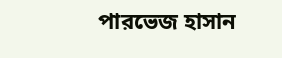পারভেজ হাসান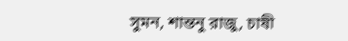সুমন, শান্তনু রাজু, চাষী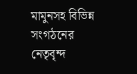মামুনসহ বিভিন্ন সংগঠনের নেতৃবৃন্দ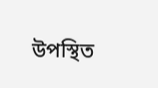উপস্থিত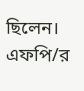ছিলেন।
এফপি/র